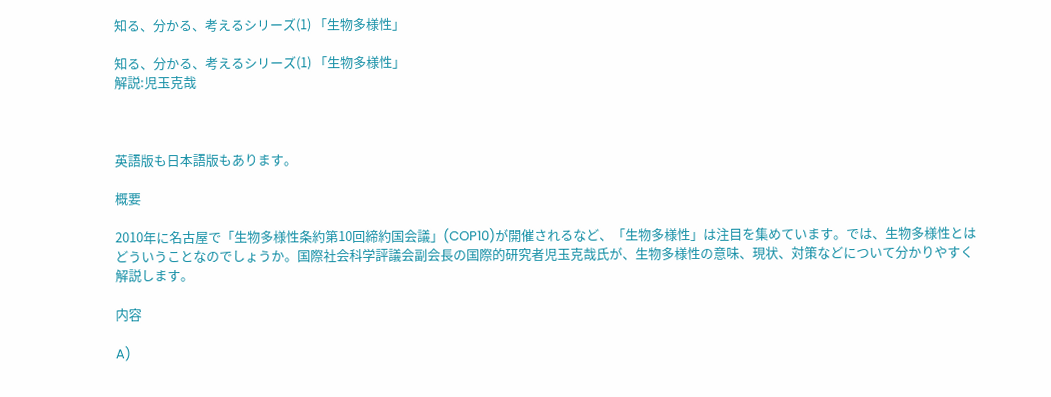知る、分かる、考えるシリーズ(1) 「生物多様性」

知る、分かる、考えるシリーズ(1) 「生物多様性」
解説:児玉克哉



英語版も日本語版もあります。

概要

2010年に名古屋で「生物多様性条約第10回締約国会議」(COP10)が開催されるなど、「生物多様性」は注目を集めています。では、生物多様性とはどういうことなのでしょうか。国際社会科学評議会副会長の国際的研究者児玉克哉氏が、生物多様性の意味、現状、対策などについて分かりやすく解説します。

内容

A)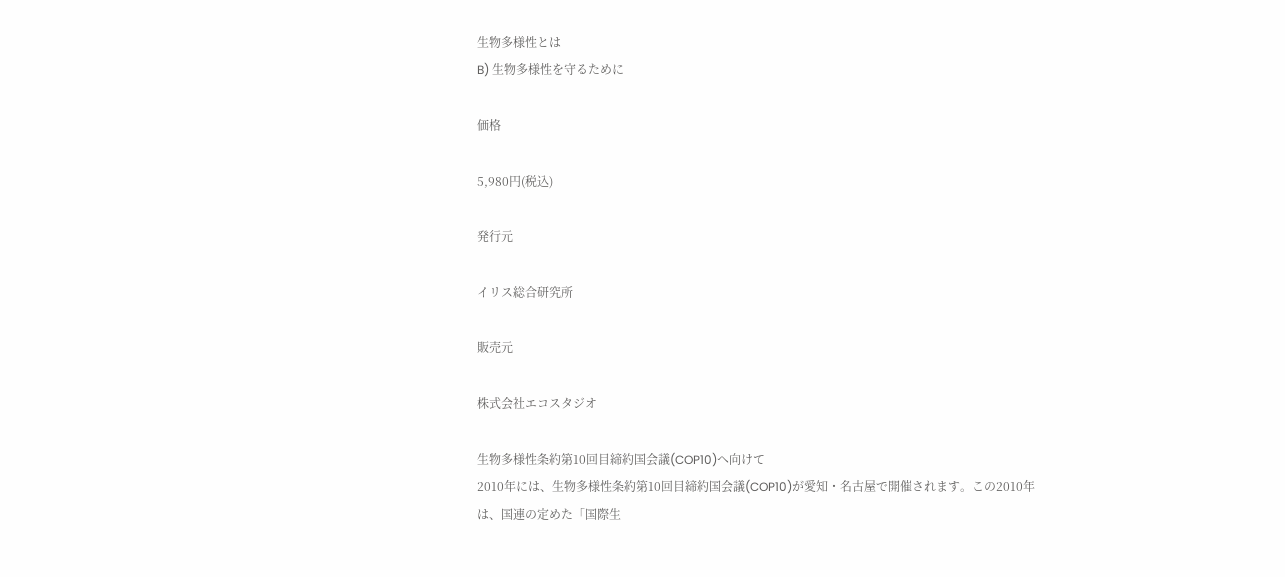生物多様性とは
B) 生物多様性を守るために

価格

5,980円(税込)

発行元

イリス総合研究所

販売元

株式会社エコスタジオ

生物多様性条約第10回目締約国会議(COP10)へ向けて
2010年には、生物多様性条約第10回目締約国会議(COP10)が愛知・名古屋で開催されます。この2010年は、国連の定めた「国際生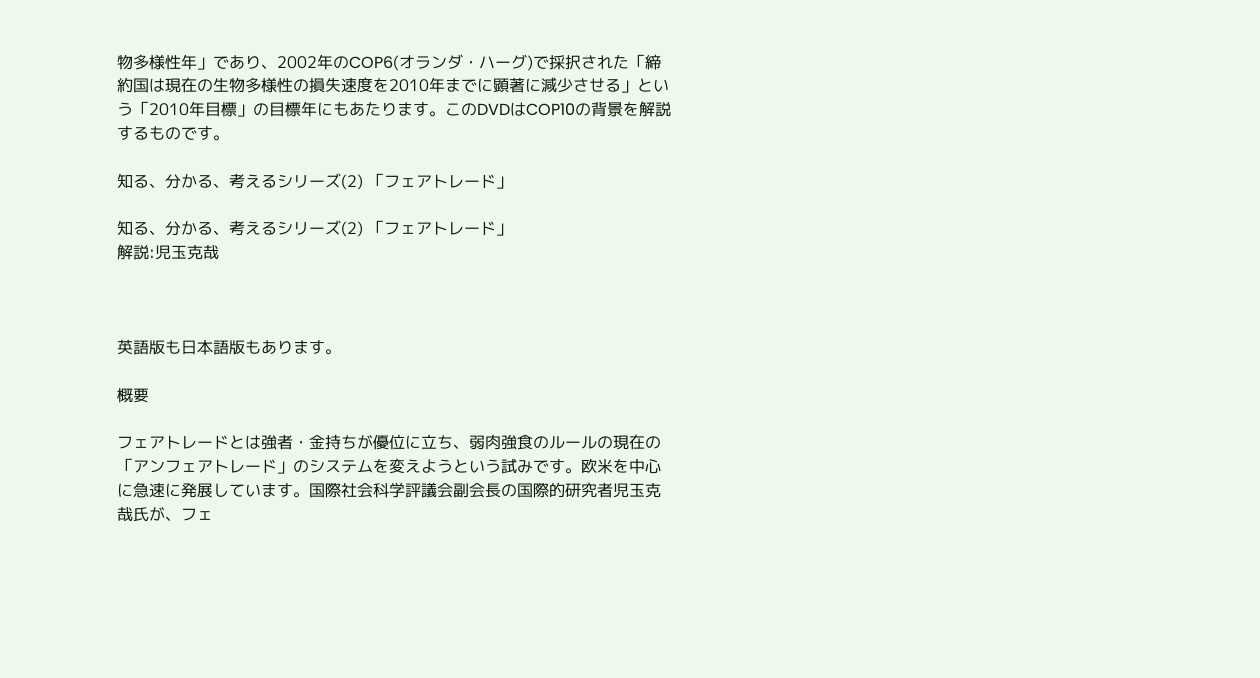物多様性年」であり、2002年のCOP6(オランダ・ハーグ)で採択された「締約国は現在の生物多様性の損失速度を2010年までに顕著に減少させる」という「2010年目標」の目標年にもあたります。このDVDはCOP10の背景を解説するものです。

知る、分かる、考えるシリーズ(2) 「フェアトレード」

知る、分かる、考えるシリーズ(2) 「フェアトレード」
解説:児玉克哉



英語版も日本語版もあります。

概要

フェアトレードとは強者・金持ちが優位に立ち、弱肉強食のルールの現在の「アンフェアトレード」のシステムを変えようという試みです。欧米を中心に急速に発展しています。国際社会科学評議会副会長の国際的研究者児玉克哉氏が、フェ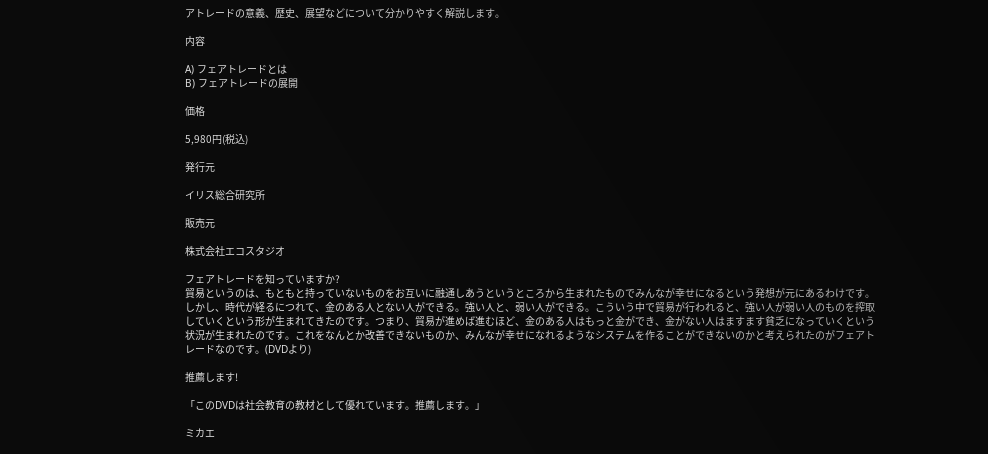アトレードの意義、歴史、展望などについて分かりやすく解説します。

内容

A) フェアトレードとは
B) フェアトレードの展開

価格

5,980円(税込)

発行元

イリス総合研究所

販売元

株式会社エコスタジオ

フェアトレードを知っていますか?
貿易というのは、もともと持っていないものをお互いに融通しあうというところから生まれたものでみんなが幸せになるという発想が元にあるわけです。しかし、時代が経るにつれて、金のある人とない人ができる。強い人と、弱い人ができる。こういう中で貿易が行われると、強い人が弱い人のものを搾取していくという形が生まれてきたのです。つまり、貿易が進めば進むほど、金のある人はもっと金ができ、金がない人はますます貧乏になっていくという状況が生まれたのです。これをなんとか改善できないものか、みんなが幸せになれるようなシステムを作ることができないのかと考えられたのがフェアトレードなのです。(DVDより)

推薦します!

「このDVDは社会教育の教材として優れています。推薦します。」

ミカエ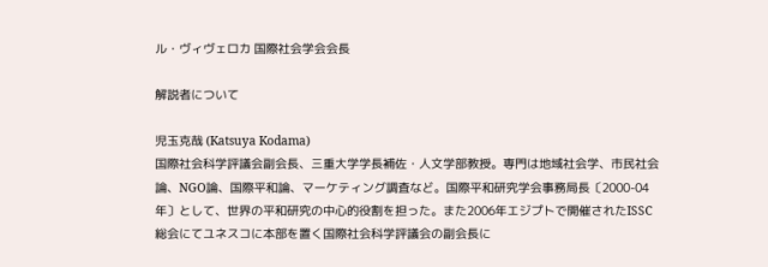ル・ヴィヴェロカ 国際社会学会会長

解説者について

児玉克哉 (Katsuya Kodama)
国際社会科学評議会副会長、三重大学学長補佐・人文学部教授。専門は地域社会学、市民社会論、NGO論、国際平和論、マーケティング調査など。国際平和研究学会事務局長〔2000-04年〕として、世界の平和研究の中心的役割を担った。また2006年エジプトで開催されたISSC総会にてユネスコに本部を置く国際社会科学評議会の副会長に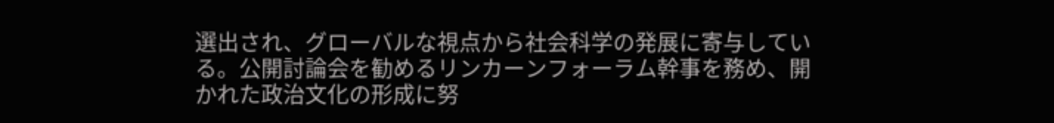選出され、グローバルな視点から社会科学の発展に寄与している。公開討論会を勧めるリンカーンフォーラム幹事を務め、開かれた政治文化の形成に努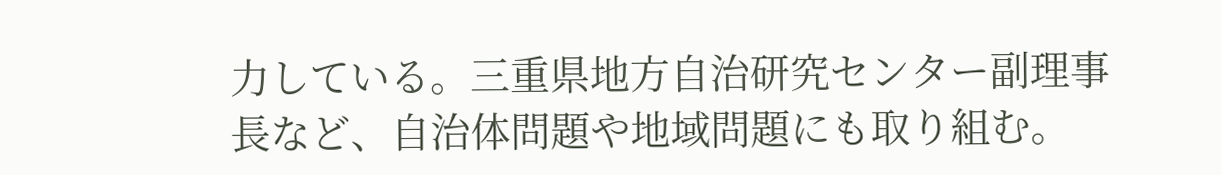力している。三重県地方自治研究センター副理事長など、自治体問題や地域問題にも取り組む。